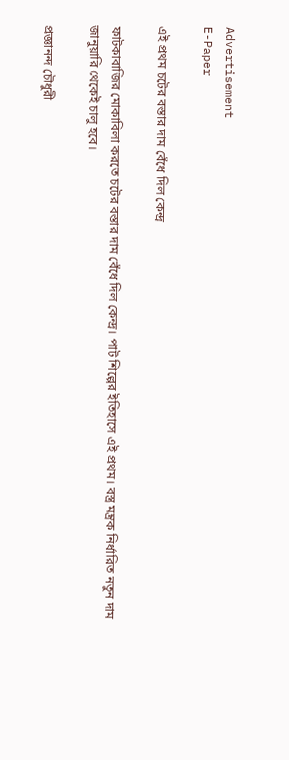Advertisement
E-Paper

এই প্রথম চটের বস্তার দাম বেঁধে দিল কেন্দ্র

ফাটকাবাজির মোকাবিলা করতে চটের বস্তার দাম বেঁধে দিল কেন্দ্র। পাট শিল্পের ইতিহাসে এই প্রথম। বস্ত্র মন্ত্রক নির্ধারিত নতুন দাম জানুয়ারি থেকেই চালু হবে।

প্রজ্ঞানন্দ চৌধুরী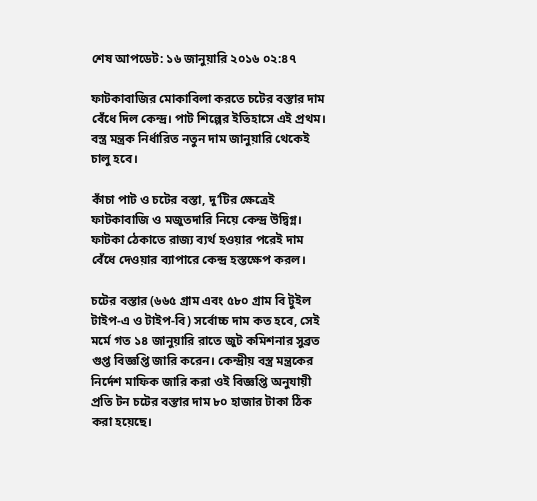শেষ আপডেট: ১৬ জানুয়ারি ২০১৬ ০২:৪৭

ফাটকাবাজির মোকাবিলা করতে চটের বস্তার দাম বেঁধে দিল কেন্দ্র। পাট শিল্পের ইতিহাসে এই প্রথম। বস্ত্র মন্ত্রক নির্ধারিত নতুন দাম জানুয়ারি থেকেই চালু হবে।

কাঁচা পাট ও চটের বস্তা, দু’টির ক্ষেত্রেই ফাটকাবাজি ও মজুতদারি নিয়ে কেন্দ্র উদ্বিগ্ন। ফাটকা ঠেকাতে রাজ্য ব্যর্থ হওয়ার পরেই দাম বেঁধে দেওয়ার ব্যাপারে কেন্দ্র হস্তক্ষেপ করল।

চটের বস্তার (৬৬৫ গ্রাম এবং ৫৮০ গ্রাম বি টুইল টাইপ-এ ও টাইপ-বি) সর্বোচ্চ দাম কত হবে, সেই মর্মে গত ১৪ জানুয়ারি রাতে জুট কমিশনার সুব্রত গুপ্ত বিজ্ঞপ্তি জারি করেন। কেন্দ্রীয় বস্ত্র মন্ত্রকের নির্দেশ মাফিক জারি করা ওই বিজ্ঞপ্তি অনুযায়ী প্রতি টন চটের বস্তার দাম ৮০ হাজার টাকা ঠিক করা হয়েছে।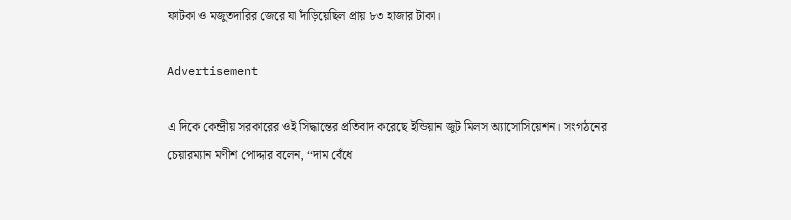ফাটকা ও মজুতদারির জেরে যা দাঁড়িয়েছিল প্রায় ৮৩ হাজার টাকা।

Advertisement

এ দিকে কেন্দ্রীয় সরকারের ওই সিদ্ধান্তের প্রতিবাদ করেছে ইন্ডিয়ান জুট মিলস অ্যাসোসিয়েশন। সংগঠনের চেয়ারম্যান মণীশ পোদ্দার বলেন, ‘‘দাম বেঁধে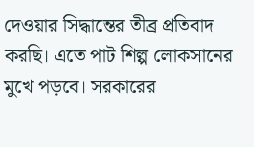দেওয়ার সিদ্ধান্তের তীব্র প্রতিবাদ করছি। এতে পাট শিল্প লোকসানের মুখে পড়বে। সরকারের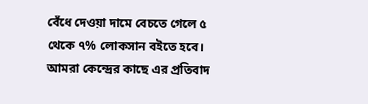বেঁধে দেওয়া দামে বেচতে গেলে ৫ থেকে ৭% লোকসান বইতে হবে। আমরা কেন্দ্রের কাছে এর প্রতিবাদ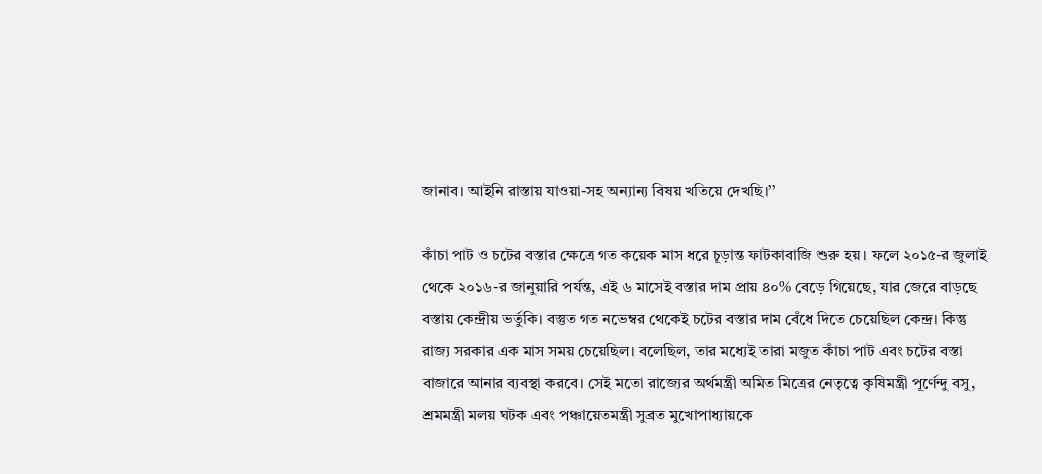জানাব। আইনি রাস্তায় যাওয়া-সহ অন্যান্য বিষয় খতিয়ে দেখছি।’’

কাঁচা পাট ও চটের বস্তার ক্ষেত্রে গত কয়েক মাস ধরে চূড়ান্ত ফাটকাবাজি শুরু হয়। ফলে ২০১৫-র জুলাই থেকে ২০১৬-র জানুয়ারি পর্যন্ত, এই ৬ মাসেই বস্তার দাম প্রায় ৪০% বেড়ে গিয়েছে, যার জেরে বাড়ছে বস্তায় কেন্দ্রীয় ভর্তুকি। বস্তুত গত নভেম্বর থেকেই চটের বস্তার দাম বেঁধে দিতে চেয়েছিল কেন্দ্র। কিন্তু রাজ্য সরকার এক মাস সময় চেয়েছিল। বলেছিল, তার মধ্যেই তারা মজুত কাঁচা পাট এবং চটের বস্তা বাজারে আনার ব্যবস্থা করবে। সেই মতো রাজ্যের অর্থমন্ত্রী অমিত মিত্রের নেতৃত্বে কৃষিমন্ত্রী পূর্ণেন্দু বসু, শ্রমমন্ত্রী মলয় ঘটক এবং পঞ্চায়েতমন্ত্রী সুব্রত মুখোপাধ্যায়কে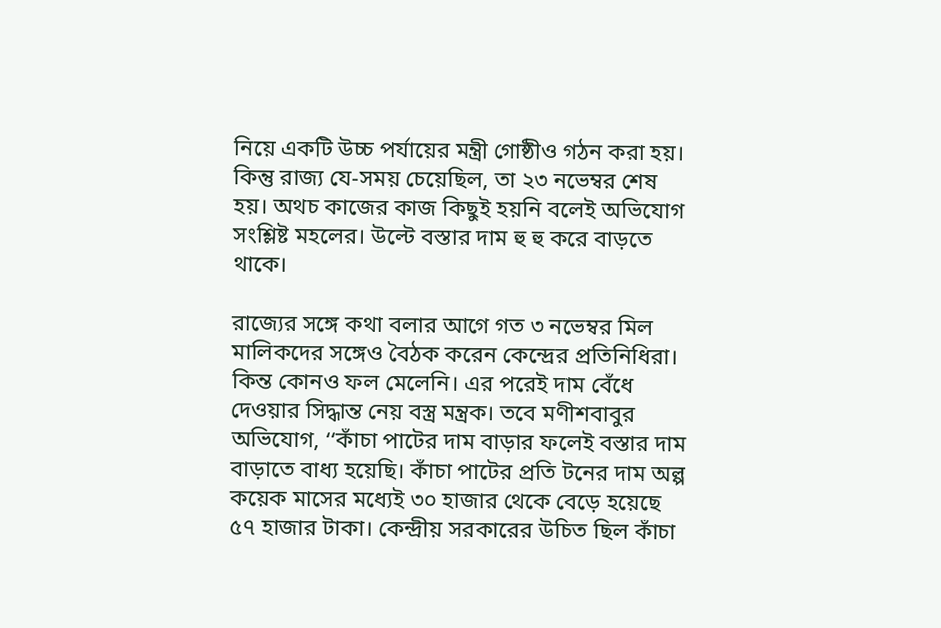নিয়ে একটি উচ্চ পর্যায়ের মন্ত্রী গোষ্ঠীও গঠন করা হয়। কিন্তু রাজ্য যে-সময় চেয়েছিল, তা ২৩ নভেম্বর শেষ হয়। অথচ কাজের কাজ কিছুই হয়নি বলেই অভিযোগ সংশ্লিষ্ট মহলের। উল্টে বস্তার দাম হু হু করে বাড়তে থাকে।

রাজ্যের সঙ্গে কথা বলার আগে গত ৩ নভেম্বর মিল মালিকদের সঙ্গেও বৈঠক করেন কেন্দ্রের প্রতিনিধিরা। কিন্ত কোনও ফল মেলেনি। এর পরেই দাম বেঁধে দেওয়ার সিদ্ধান্ত নেয় বস্ত্র মন্ত্রক। তবে মণীশবাবুর অভিযোগ, ‘‘কাঁচা পাটের দাম বাড়ার ফলেই বস্তার দাম বাড়াতে বাধ্য হয়েছি। কাঁচা পাটের প্রতি টনের দাম অল্প কয়েক মাসের মধ্যেই ৩০ হাজার থেকে বেড়ে হয়েছে ৫৭ হাজার টাকা। কেন্দ্রীয় সরকারের উচিত ছিল কাঁচা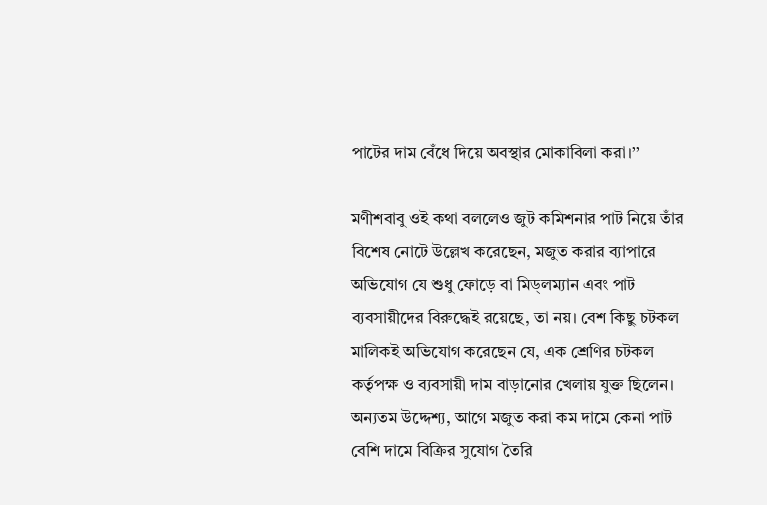পাটের দাম বেঁধে দিয়ে অবস্থার মোকাবিলা করা।’’

মণীশবাবু ওই কথা বললেও জুট কমিশনার পাট নিয়ে তাঁর বিশেষ নোটে উল্লেখ করেছেন, মজুত করার ব্যাপারে অভিযোগ যে শুধু ফোড়ে বা মিড্‌লম্যান এবং পাট ব্যবসায়ীদের বিরুদ্ধেই রয়েছে, তা নয়। বেশ কিছু চটকল মালিকই অভিযোগ করেছেন যে, এক শ্রেণির চটকল কর্তৃপক্ষ ও ব্যবসায়ী দাম বাড়ানোর খেলায় যুক্ত ছিলেন। অন্যতম উদ্দেশ্য, আগে মজুত করা কম দামে কেনা পাট বেশি দামে বিক্রির সুযোগ তৈরি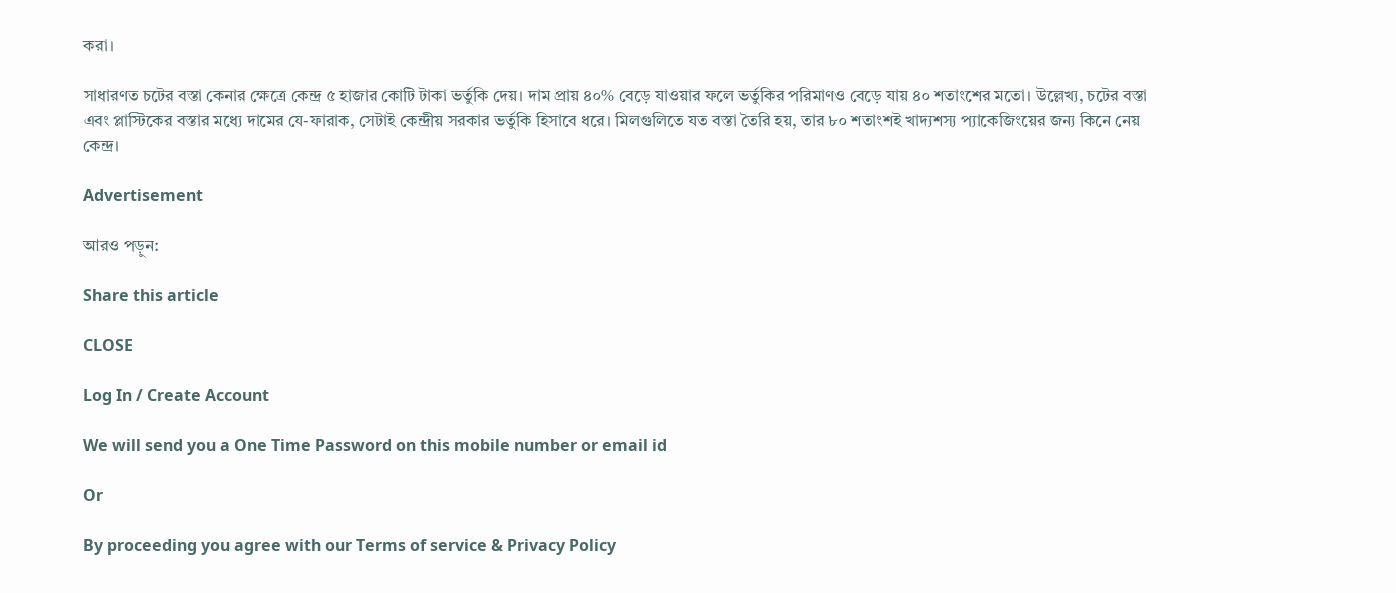করা।

সাধারণত চটের বস্তা কেনার ক্ষেত্রে কেন্দ্র ৫ হাজার কোটি টাকা ভর্তুকি দেয়। দাম প্রায় ৪০% বেড়ে যাওয়ার ফলে ভর্তুকির পরিমাণও বেড়ে যায় ৪০ শতাংশের মতো। উল্লেখ্য, চটের বস্তা এবং প্লাস্টিকের বস্তার মধ্যে দামের যে-ফারাক, সেটাই কেন্দ্রীয় সরকার ভর্তুকি হিসাবে ধরে। মিলগুলিতে যত বস্তা তৈরি হয়, তার ৮০ শতাংশই খাদ্যশস্য প্যাকেজিংয়ের জন্য কিনে নেয় কেন্দ্র।

Advertisement

আরও পড়ুন:

Share this article

CLOSE

Log In / Create Account

We will send you a One Time Password on this mobile number or email id

Or

By proceeding you agree with our Terms of service & Privacy Policy